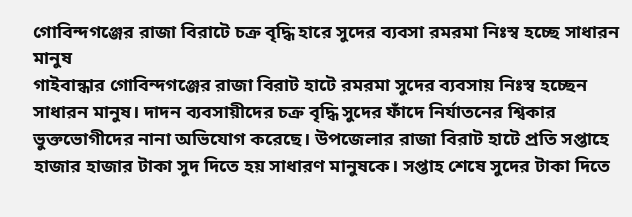গোবিন্দগঞ্জের রাজা বিরাটে চক্র বৃদ্ধি হারে সুদের ব্যবসা রমরমা নিঃস্ব হচ্ছে সাধারন মানুষ
গাইবান্ধার গোবিন্দগঞ্জের রাজা বিরাট হাটে রমরমা সুদের ব্যবসায় নিঃস্ব হচ্ছেন সাধারন মানুষ। দাদন ব্যবসায়ীদের চক্র বৃদ্ধি সুদের ফাঁদে নির্যাতনের শ্বিকার ভুক্তভোগীদের নানা অভিযোগ করেছে। উপজেলার রাজা বিরাট হাটে প্রতি সপ্তাহে হাজার হাজার টাকা সুদ দিতে হয় সাধারণ মানুষকে। সপ্তাহ শেষে সুদের টাকা দিতে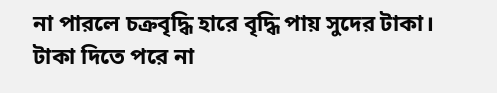না পারলে চক্রবৃদ্ধি হারে বৃদ্ধি পায় সুদের টাকা। টাকা দিতে পরে না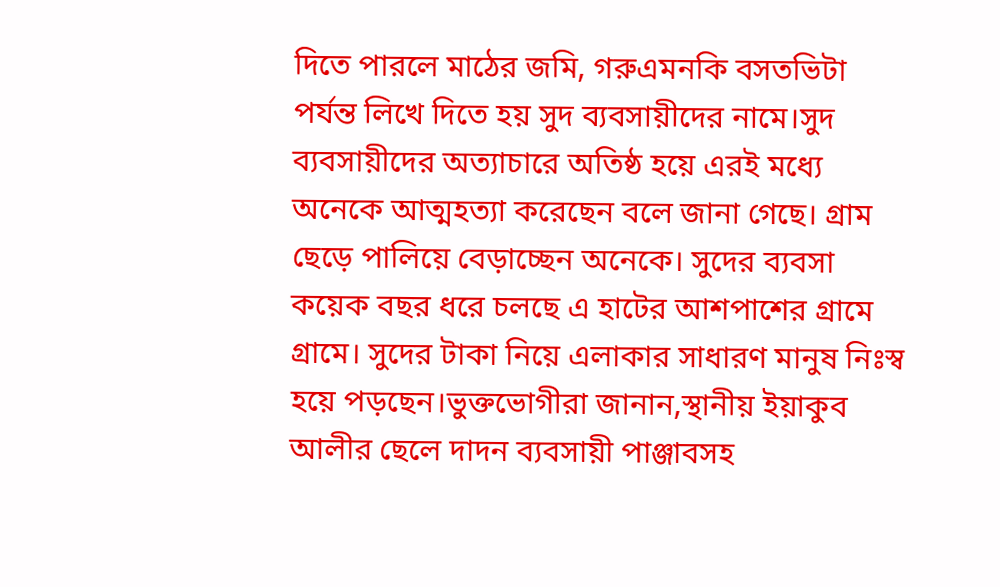দিতে পারলে মাঠের জমি, গরুএমনকি বসতভিটা পর্যন্ত লিখে দিতে হয় সুদ ব্যবসায়ীদের নামে।সুদ ব্যবসায়ীদের অত্যাচারে অতিষ্ঠ হয়ে এরই মধ্যে অনেকে আত্মহত্যা করেছেন বলে জানা গেছে। গ্রাম ছেড়ে পালিয়ে বেড়াচ্ছেন অনেকে। সুদের ব্যবসা কয়েক বছর ধরে চলছে এ হাটের আশপাশের গ্রামে গ্রামে। সুদের টাকা নিয়ে এলাকার সাধারণ মানুষ নিঃস্ব হয়ে পড়ছেন।ভুক্তভোগীরা জানান,স্থানীয় ইয়াকুব আলীর ছেলে দাদন ব্যবসায়ী পাঞ্জাবসহ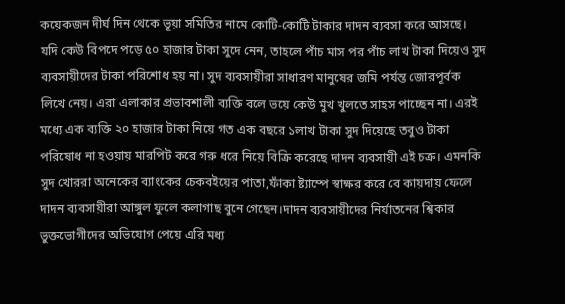কয়েকজন দীর্ঘ দিন থেকে ভূয়া সমিতির নামে কোটি-কোটি টাকার দাদন ব্যবসা করে আসছে। যদি কেউ বিপদে পড়ে ৫০ হাজার টাকা সুদে নেন, তাহলে পাঁচ মাস পর পাঁচ লাখ টাকা দিয়েও সুদ ব্যবসায়ীদের টাকা পরিশোধ হয় না। সুদ ব্যবসায়ীরা সাধারণ মানুষের জমি পর্যন্ত জোরপূর্বক লিখে নেয়। এরা এলাকার প্রভাবশালী ব্যক্তি বলে ভয়ে কেউ মুখ খুলতে সাহস পাচ্ছেন না। এরই মধ্যে এক ব্যক্তি ২০ হাজার টাকা নিয়ে গত এক বছরে ১লাখ টাকা সুদ দিয়েছে তবুও টাকা পরিষোধ না হওয়ায় মারপিট করে গরু ধরে নিয়ে বিক্রি করেছে দাদন ব্যবসায়ী এই চক্র। এমনকি সুদ খোররা অনেকের ব্যাংকের চেকবইয়ের পাতা,ফাঁকা ষ্ট্যাম্পে স্বাক্ষর করে বে কায়দায় ফেলে দাদন ব্যবসায়ীরা আঙ্গুল ফুলে কলাগাছ বুনে গেছেন।দাদন ব্যবসায়ীদের নির্যাতনের শ্বিকার ভুক্তভোগীদের অভিযোগ পেয়ে এরি মধ্য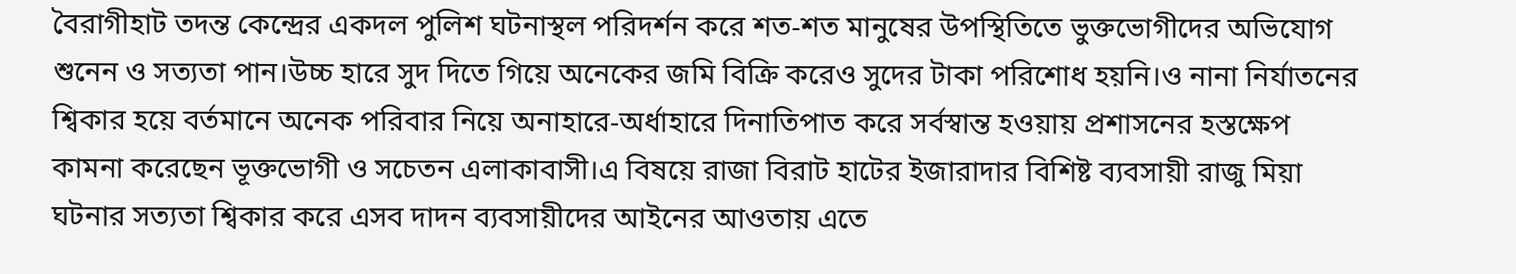বৈরাগীহাট তদন্ত কেন্দ্রের একদল পুলিশ ঘটনাস্থল পরিদর্শন করে শত-শত মানুষের উপস্থিতিতে ভুক্তভোগীদের অভিযোগ শুনেন ও সত্যতা পান।উচ্চ হারে সুদ দিতে গিয়ে অনেকের জমি বিক্রি করেও সুদের টাকা পরিশোধ হয়নি।ও নানা নির্যাতনের শ্বিকার হয়ে বর্তমানে অনেক পরিবার নিয়ে অনাহারে-অর্ধাহারে দিনাতিপাত করে সর্বস্বান্ত হওয়ায় প্রশাসনের হস্তক্ষেপ কামনা করেছেন ভূক্তভোগী ও সচেতন এলাকাবাসী।এ বিষয়ে রাজা বিরাট হাটের ইজারাদার বিশিষ্ট ব্যবসায়ী রাজু মিয়া ঘটনার সত্যতা শ্বিকার করে এসব দাদন ব্যবসায়ীদের আইনের আওতায় এতে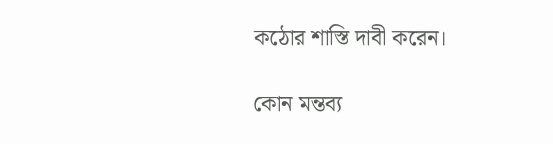কঠোর শাস্তি দাবী করেন।

কোন মন্তব্য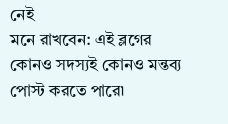নেই
মনে রাখবেন: এই ব্লগের কোনও সদস্যই কোনও মন্তব্য পোস্ট করতে পারে৷